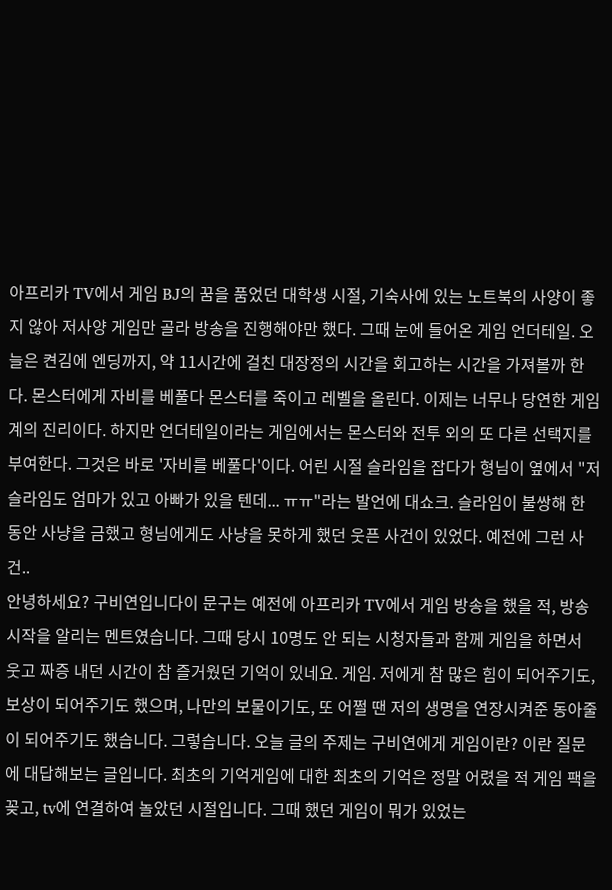아프리카 TV에서 게임 BJ의 꿈을 품었던 대학생 시절, 기숙사에 있는 노트북의 사양이 좋지 않아 저사양 게임만 골라 방송을 진행해야만 했다. 그때 눈에 들어온 게임 언더테일. 오늘은 켠김에 엔딩까지, 약 11시간에 걸친 대장정의 시간을 회고하는 시간을 가져볼까 한다. 몬스터에게 자비를 베풀다 몬스터를 죽이고 레벨을 올린다. 이제는 너무나 당연한 게임계의 진리이다. 하지만 언더테일이라는 게임에서는 몬스터와 전투 외의 또 다른 선택지를 부여한다. 그것은 바로 '자비를 베풀다'이다. 어린 시절 슬라임을 잡다가 형님이 옆에서 "저 슬라임도 엄마가 있고 아빠가 있을 텐데... ㅠㅠ"라는 발언에 대쇼크. 슬라임이 불쌍해 한 동안 사냥을 금했고 형님에게도 사냥을 못하게 했던 웃픈 사건이 있었다. 예전에 그런 사건..
안녕하세요? 구비연입니다이 문구는 예전에 아프리카 TV에서 게임 방송을 했을 적, 방송 시작을 알리는 멘트였습니다. 그때 당시 10명도 안 되는 시청자들과 함께 게임을 하면서 웃고 짜증 내던 시간이 참 즐거웠던 기억이 있네요. 게임. 저에게 참 많은 힘이 되어주기도, 보상이 되어주기도 했으며, 나만의 보물이기도, 또 어쩔 땐 저의 생명을 연장시켜준 동아줄이 되어주기도 했습니다. 그렇습니다. 오늘 글의 주제는 구비연에게 게임이란? 이란 질문에 대답해보는 글입니다. 최초의 기억게임에 대한 최초의 기억은 정말 어렸을 적 게임 팩을 꽂고, tv에 연결하여 놀았던 시절입니다. 그때 했던 게임이 뭐가 있었는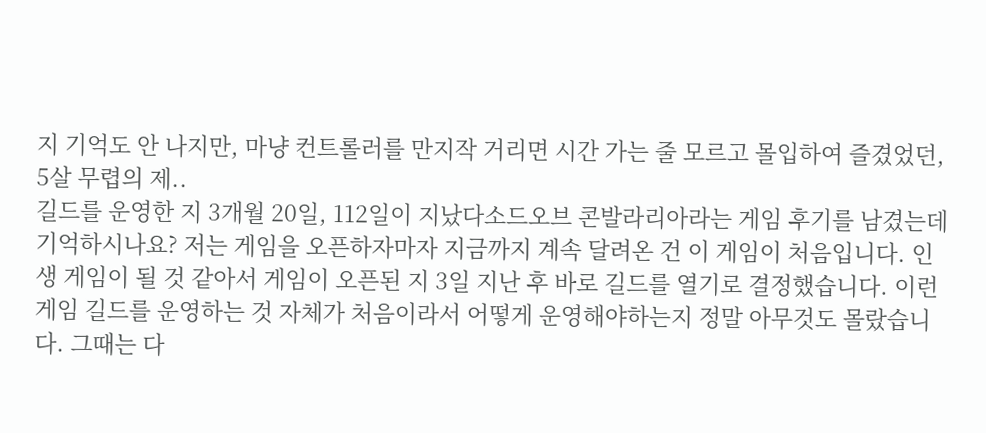지 기억도 안 나지만, 마냥 컨트롤러를 만지작 거리면 시간 가는 줄 모르고 몰입하여 즐겼었던, 5살 무렵의 제..
길드를 운영한 지 3개월 20일, 112일이 지났다소드오브 콘발라리아라는 게임 후기를 남겼는데 기억하시나요? 저는 게임을 오픈하자마자 지금까지 계속 달려온 건 이 게임이 처음입니다. 인생 게임이 될 것 같아서 게임이 오픈된 지 3일 지난 후 바로 길드를 열기로 결정했습니다. 이런 게임 길드를 운영하는 것 자체가 처음이라서 어떻게 운영해야하는지 정말 아무것도 몰랐습니다. 그때는 다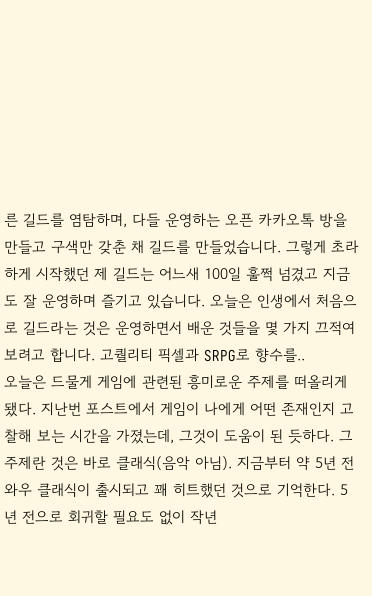른 길드를 염탐하며, 다들 운영하는 오픈 카카오톡 방을 만들고 구색만 갖춘 채 길드를 만들었습니다. 그렇게 초라하게 시작했던 제 길드는 어느새 100일 훌쩍 넘겼고 지금도 잘 운영하며 즐기고 있습니다. 오늘은 인생에서 처음으로 길드라는 것은 운영하면서 배운 것들을 몇 가지 끄적여 보려고 합니다. 고퀄리티 픽셀과 SRPG로 향수를..
오늘은 드물게 게임에 관련된 흥미로운 주제를 떠올리게 됐다. 지난번 포스트에서 게임이 나에게 어떤 존재인지 고찰해 보는 시간을 가졌는데, 그것이 도움이 된 듯하다. 그 주제란 것은 바로 클래식(음악 아님). 지금부터 약 5년 전 와우 클래식이 출시되고 꽤 히트했던 것으로 기억한다. 5년 전으로 회귀할 필요도 없이 작년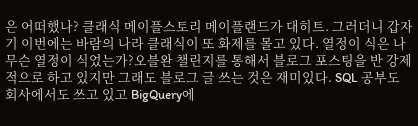은 어떠했나? 클래식 메이플스토리 메이플랜드가 대히트. 그러더니 갑자기 이번에는 바람의 나라 클래식이 또 화제를 몰고 있다. 열정이 식은 나무슨 열정이 식었는가?오블완 챌린지를 통해서 블로그 포스팅을 반 강제적으로 하고 있지만 그래도 블로그 글 쓰는 것은 재미있다. SQL 공부도 회사에서도 쓰고 있고 BigQuery에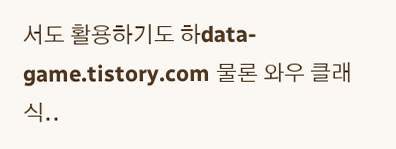서도 활용하기도 하data-game.tistory.com 물론 와우 클래식..